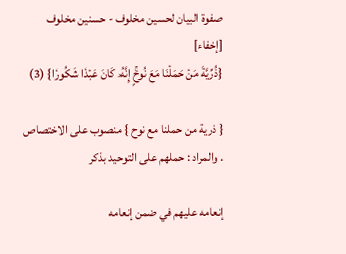صفوة البيان لحسين مخلوف - حسنين مخلوف [إخفاء]
{ذُرِّيَّةَ مَنۡ حَمَلۡنَا مَعَ نُوحٍۚ إِنَّهُۥ كَانَ عَبۡدٗا شَكُورٗا} (3)

{ ذرية من حملنا مع نوح } منصوب على الاختصاص . والمراد : حملهم على التوحيد بذكر

إنعامه عليهم في ضمن إنعامه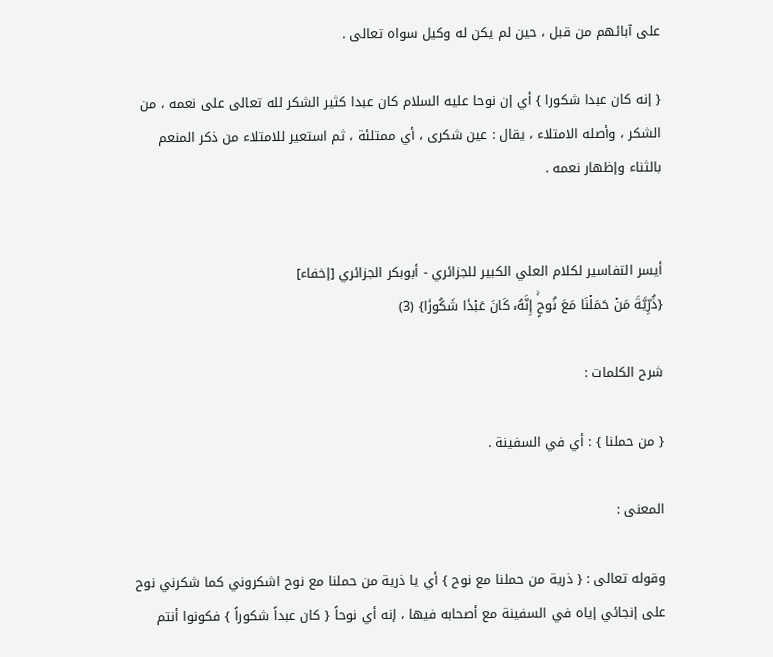على آبائهم من قبل ، حين لم يكن له وكيل سواه تعالى .

{ إنه كان عبدا شكورا } أي إن نوحا عليه السلام كان عبدا كثير الشكر لله تعالى على نعمه ، من الشكر ، وأصله الامتلاء ، يقال : عين شكرى ، أي ممتلئة ، ثم استعير للامتلاء من ذكر المنعم بالثناء وإظهار نعمه .


أيسر التفاسير لكلام العلي الكبير للجزائري - أبوبكر الجزائري [إخفاء]
{ذُرِّيَّةَ مَنۡ حَمَلۡنَا مَعَ نُوحٍۚ إِنَّهُۥ كَانَ عَبۡدٗا شَكُورٗا} (3)

شرح الكلمات :

{ من حملنا } : أي في السفينة .

المعنى :

وقوله تعالى : { ذرية من حملنا مع نوح } أي يا ذرية من حملنا مع نوح اشكروني كما شكرني نوح على إنجائي إياه في السفينة مع أصحابه فيها ، إنه أي نوحاً { كان عبداً شكوراً } فكونوا أنتم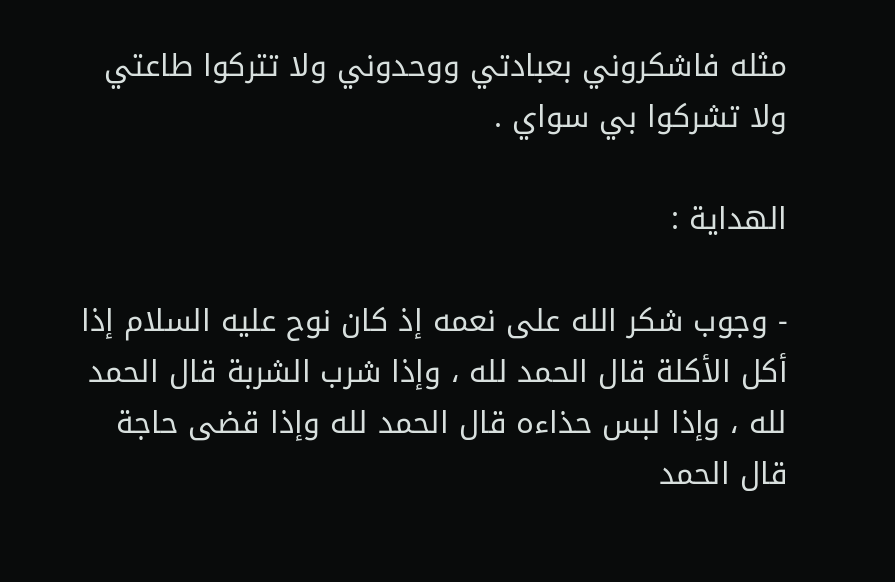مثله فاشكروني بعبادتي ووحدوني ولا تتركوا طاعتي ولا تشركوا بي سواي .

الهداية :

- وجوب شكر الله على نعمه إذ كان نوح عليه السلام إذا أكل الأكلة قال الحمد لله ، وإذا شرب الشربة قال الحمد لله ، وإذا لبس حذاءه قال الحمد لله وإذا قضى حاجة قال الحمد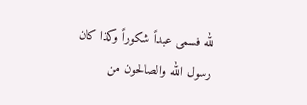لله فسمى عبداً شكوراً وكذا كان رسول الله والصالحون من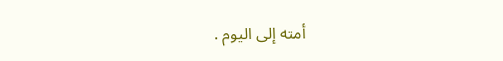أمته إلى اليوم .